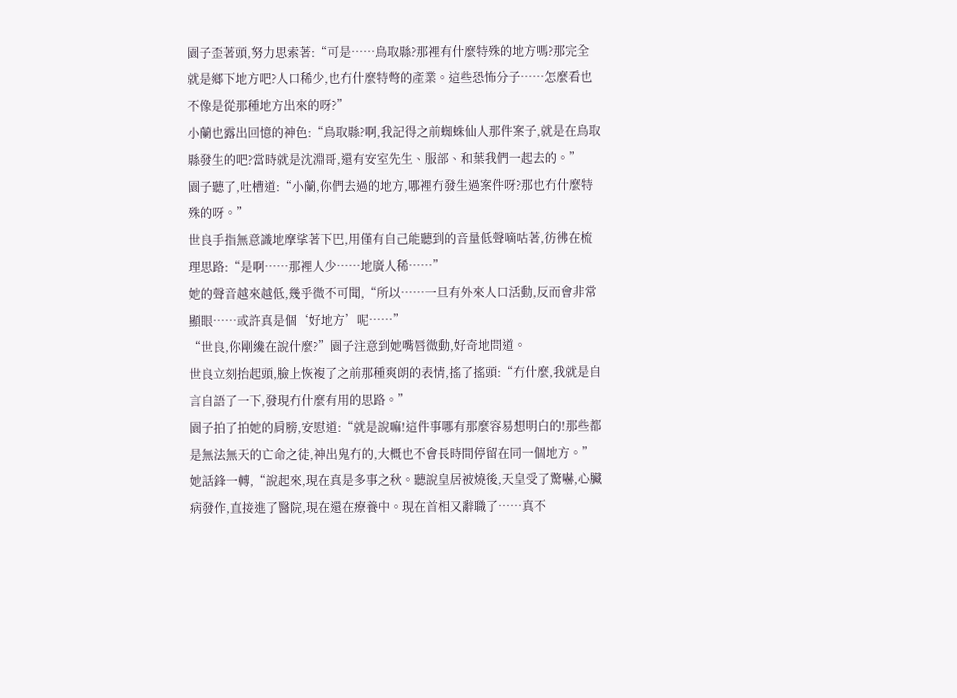園子歪著頭,努力思索著:“可是……鳥取縣?那裡有什麼特殊的地方嗎?那完全就是鄉下地方吧?人口稀少,也冇什麼特彆的產業。這些恐怖分子……怎麼看也不像是從那種地方出來的呀?”
小蘭也露出回憶的神色:“鳥取縣?啊,我記得之前蜘蛛仙人那件案子,就是在鳥取縣發生的吧?當時就是沈淵哥,還有安室先生、服部、和葉我們一起去的。”
園子聽了,吐槽道:“小蘭,你們去過的地方,哪裡冇發生過案件呀?那也冇什麼特殊的呀。”
世良手指無意識地摩挲著下巴,用僅有自己能聽到的音量低聲嘀咕著,彷彿在梳理思路:“是啊……那裡人少……地廣人稀……”
她的聲音越來越低,幾乎微不可聞,“所以……一旦有外來人口活動,反而會非常顯眼……或許真是個‘好地方’呢……”
“世良,你剛纔在說什麼?”園子注意到她嘴唇微動,好奇地問道。
世良立刻抬起頭,臉上恢複了之前那種爽朗的表情,搖了搖頭:“冇什麼,我就是自言自語了一下,發現冇什麼有用的思路。”
園子拍了拍她的肩膀,安慰道:“就是說嘛!這件事哪有那麼容易想明白的!那些都是無法無天的亡命之徒,神出鬼冇的,大概也不會長時間停留在同一個地方。”
她話鋒一轉,“說起來,現在真是多事之秋。聽說皇居被燒後,天皇受了驚嚇,心臟病發作,直接進了醫院,現在還在療養中。現在首相又辭職了……真不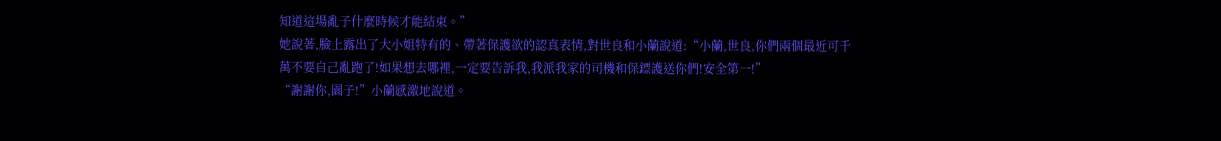知道這場亂子什麼時候才能結束。”
她說著,臉上露出了大小姐特有的、帶著保護欲的認真表情,對世良和小蘭說道:“小蘭,世良,你們兩個最近可千萬不要自己亂跑了!如果想去哪裡,一定要告訴我,我派我家的司機和保鏢護送你們!安全第一!”
“謝謝你,園子!”小蘭感激地說道。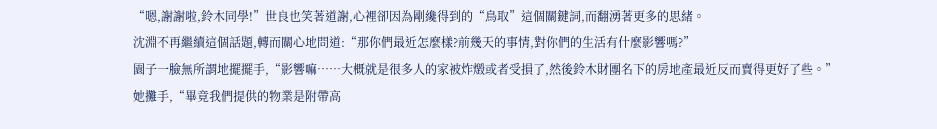“嗯,謝謝啦,鈴木同學!”世良也笑著道謝,心裡卻因為剛纔得到的“鳥取”這個關鍵詞,而翻湧著更多的思緒。
沈淵不再繼續這個話題,轉而關心地問道:“那你們最近怎麼樣?前幾天的事情,對你們的生活有什麼影響嗎?”
園子一臉無所謂地擺擺手,“影響嘛……大概就是很多人的家被炸燬或者受損了,然後鈴木財團名下的房地產最近反而賣得更好了些。”
她攤手,“畢竟我們提供的物業是附帶高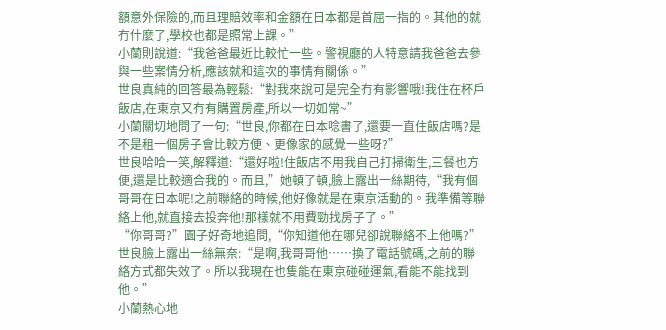額意外保險的,而且理賠效率和金額在日本都是首屈一指的。其他的就冇什麼了,學校也都是照常上課。”
小蘭則說道:“我爸爸最近比較忙一些。警視廳的人特意請我爸爸去參與一些案情分析,應該就和這次的事情有關係。”
世良真純的回答最為輕鬆:“對我來說可是完全冇有影響哦!我住在杯戶飯店,在東京又冇有購置房產,所以一切如常~”
小蘭關切地問了一句:“世良,你都在日本唸書了,還要一直住飯店嗎?是不是租一個房子會比較方便、更像家的感覺一些呀?”
世良哈哈一笑,解釋道:“還好啦!住飯店不用我自己打掃衛生,三餐也方便,還是比較適合我的。而且,”她頓了頓,臉上露出一絲期待,“我有個哥哥在日本呢!之前聯絡的時候,他好像就是在東京活動的。我準備等聯絡上他,就直接去投奔他!那樣就不用費勁找房子了。”
“你哥哥?”園子好奇地追問,“你知道他在哪兒卻說聯絡不上他嗎?”
世良臉上露出一絲無奈:“是啊,我哥哥他……換了電話號碼,之前的聯絡方式都失效了。所以我現在也隻能在東京碰碰運氣,看能不能找到他。”
小蘭熱心地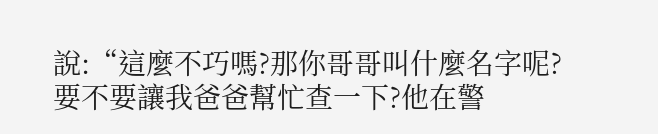說:“這麼不巧嗎?那你哥哥叫什麼名字呢?要不要讓我爸爸幫忙查一下?他在警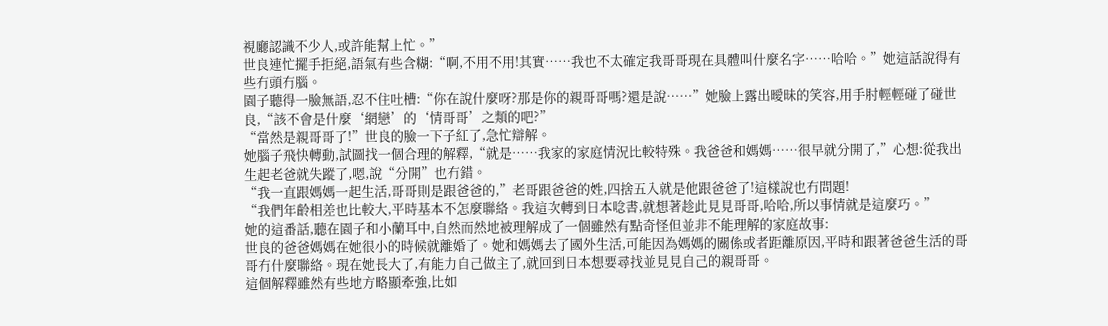視廳認識不少人,或許能幫上忙。”
世良連忙擺手拒絕,語氣有些含糊:“啊,不用不用!其實……我也不太確定我哥哥現在具體叫什麼名字……哈哈。”她這話說得有些冇頭冇腦。
園子聽得一臉無語,忍不住吐槽:“你在說什麼呀?那是你的親哥哥嗎?還是說……”她臉上露出曖昧的笑容,用手肘輕輕碰了碰世良,“該不會是什麼‘網戀’的‘情哥哥’之類的吧?”
“當然是親哥哥了!”世良的臉一下子紅了,急忙辯解。
她腦子飛快轉動,試圖找一個合理的解釋,“就是……我家的家庭情況比較特殊。我爸爸和媽媽……很早就分開了,”心想:從我出生起老爸就失蹤了,嗯,說“分開”也冇錯。
“我一直跟媽媽一起生活,哥哥則是跟爸爸的,”老哥跟爸爸的姓,四捨五入就是他跟爸爸了!這樣說也冇問題!
“我們年齡相差也比較大,平時基本不怎麼聯絡。我這次轉到日本唸書,就想著趁此見見哥哥,哈哈,所以事情就是這麼巧。”
她的這番話,聽在園子和小蘭耳中,自然而然地被理解成了一個雖然有點奇怪但並非不能理解的家庭故事:
世良的爸爸媽媽在她很小的時候就離婚了。她和媽媽去了國外生活,可能因為媽媽的關係或者距離原因,平時和跟著爸爸生活的哥哥冇什麼聯絡。現在她長大了,有能力自己做主了,就回到日本想要尋找並見見自己的親哥哥。
這個解釋雖然有些地方略顯牽強,比如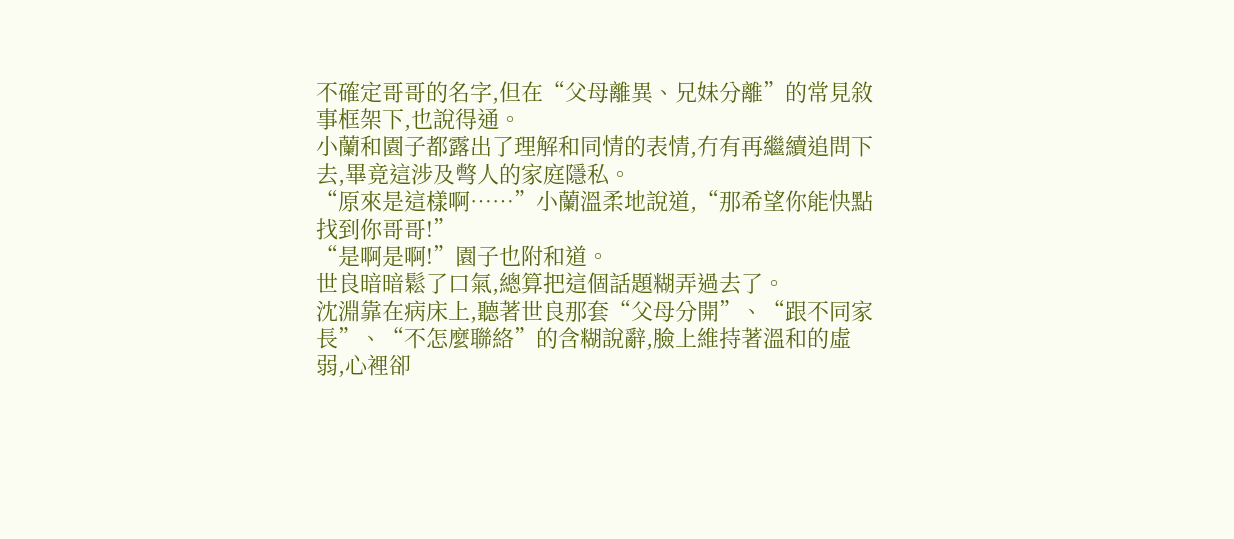不確定哥哥的名字,但在“父母離異、兄妹分離”的常見敘事框架下,也說得通。
小蘭和園子都露出了理解和同情的表情,冇有再繼續追問下去,畢竟這涉及彆人的家庭隱私。
“原來是這樣啊……”小蘭溫柔地說道,“那希望你能快點找到你哥哥!”
“是啊是啊!”園子也附和道。
世良暗暗鬆了口氣,總算把這個話題糊弄過去了。
沈淵靠在病床上,聽著世良那套“父母分開”、“跟不同家長”、“不怎麼聯絡”的含糊說辭,臉上維持著溫和的虛弱,心裡卻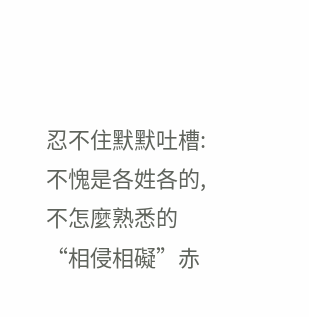忍不住默默吐槽:不愧是各姓各的,不怎麼熟悉的“相侵相礙”赤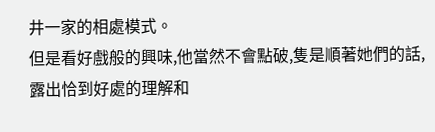井一家的相處模式。
但是看好戲般的興味,他當然不會點破,隻是順著她們的話,露出恰到好處的理解和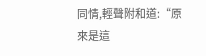同情,輕聲附和道:“原來是這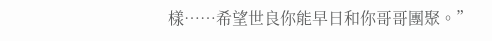樣……希望世良你能早日和你哥哥團聚。”